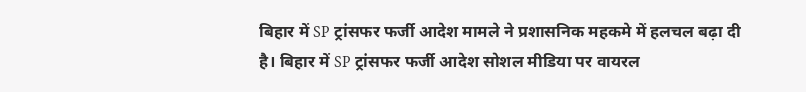बिहार में SP ट्रांसफर फर्जी आदेश मामले ने प्रशासनिक महकमे में हलचल बढ़ा दी है। बिहार में SP ट्रांसफर फर्जी आदेश सोशल मीडिया पर वायरल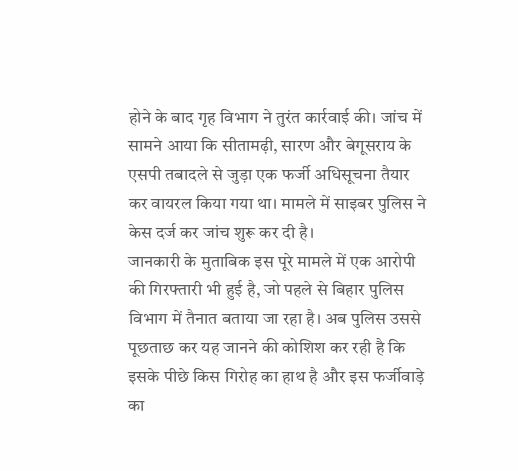होने के बाद गृह विभाग ने तुरंत कार्रवाई की। जांच में सामने आया कि सीतामढ़ी, सारण और बेगूसराय के एसपी तबादले से जुड़ा एक फर्जी अधिसूचना तैयार कर वायरल किया गया था। मामले में साइबर पुलिस ने केस दर्ज कर जांच शुरू कर दी है।
जानकारी के मुताबिक इस पूरे मामले में एक आरोपी की गिरफ्तारी भी हुई है, जो पहले से बिहार पुलिस विभाग में तैनात बताया जा रहा है। अब पुलिस उससे पूछताछ कर यह जानने की कोशिश कर रही है कि इसके पीछे किस गिरोह का हाथ है और इस फर्जीवाड़े का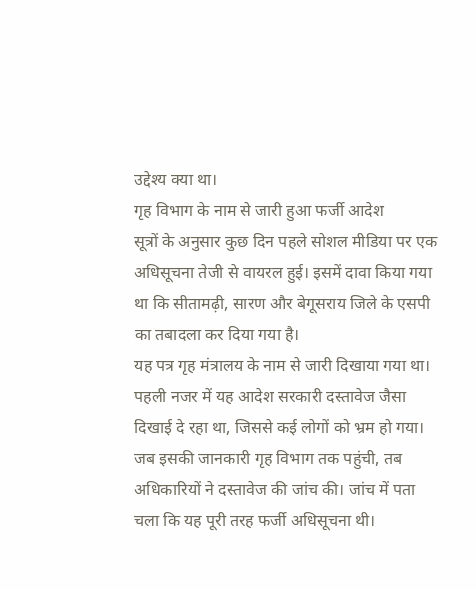उद्देश्य क्या था।
गृह विभाग के नाम से जारी हुआ फर्जी आदेश
सूत्रों के अनुसार कुछ दिन पहले सोशल मीडिया पर एक अधिसूचना तेजी से वायरल हुई। इसमें दावा किया गया था कि सीतामढ़ी, सारण और बेगूसराय जिले के एसपी का तबादला कर दिया गया है।
यह पत्र गृह मंत्रालय के नाम से जारी दिखाया गया था। पहली नजर में यह आदेश सरकारी दस्तावेज जैसा दिखाई दे रहा था, जिससे कई लोगों को भ्रम हो गया।
जब इसकी जानकारी गृह विभाग तक पहुंची, तब अधिकारियों ने दस्तावेज की जांच की। जांच में पता चला कि यह पूरी तरह फर्जी अधिसूचना थी।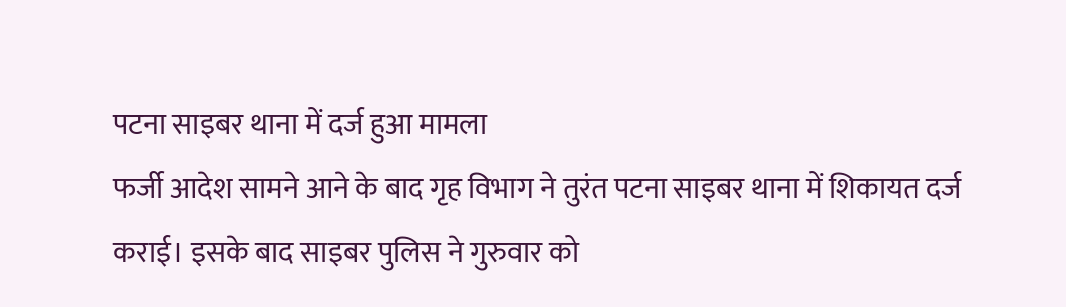पटना साइबर थाना में दर्ज हुआ मामला
फर्जी आदेश सामने आने के बाद गृह विभाग ने तुरंत पटना साइबर थाना में शिकायत दर्ज कराई। इसके बाद साइबर पुलिस ने गुरुवार को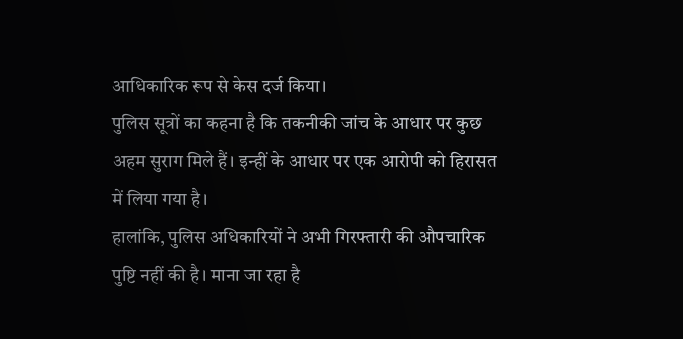आधिकारिक रूप से केस दर्ज किया।
पुलिस सूत्रों का कहना है कि तकनीकी जांच के आधार पर कुछ अहम सुराग मिले हैं। इन्हीं के आधार पर एक आरोपी को हिरासत में लिया गया है।
हालांकि, पुलिस अधिकारियों ने अभी गिरफ्तारी की औपचारिक पुष्टि नहीं की है। माना जा रहा है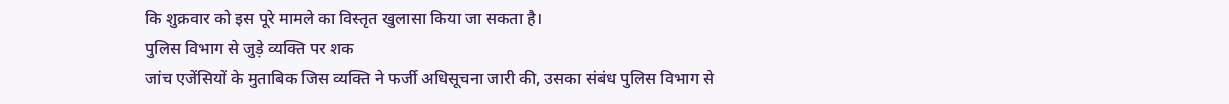कि शुक्रवार को इस पूरे मामले का विस्तृत खुलासा किया जा सकता है।
पुलिस विभाग से जुड़े व्यक्ति पर शक
जांच एजेंसियों के मुताबिक जिस व्यक्ति ने फर्जी अधिसूचना जारी की, उसका संबंध पुलिस विभाग से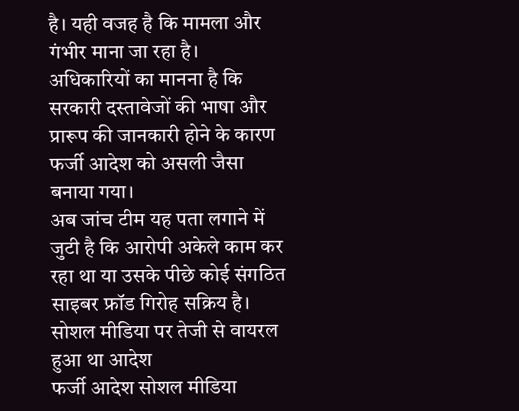है। यही वजह है कि मामला और गंभीर माना जा रहा है।
अधिकारियों का मानना है कि सरकारी दस्तावेजों की भाषा और प्रारूप की जानकारी होने के कारण फर्जी आदेश को असली जैसा बनाया गया।
अब जांच टीम यह पता लगाने में जुटी है कि आरोपी अकेले काम कर रहा था या उसके पीछे कोई संगठित साइबर फ्रॉड गिरोह सक्रिय है।
सोशल मीडिया पर तेजी से वायरल हुआ था आदेश
फर्जी आदेश सोशल मीडिया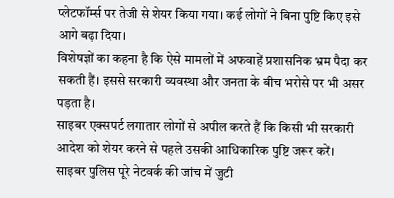प्लेटफॉर्म्स पर तेजी से शेयर किया गया। कई लोगों ने बिना पुष्टि किए इसे आगे बढ़ा दिया।
विशेषज्ञों का कहना है कि ऐसे मामलों में अफवाहें प्रशासनिक भ्रम पैदा कर सकती हैं। इससे सरकारी व्यवस्था और जनता के बीच भरोसे पर भी असर पड़ता है।
साइबर एक्सपर्ट लगातार लोगों से अपील करते हैं कि किसी भी सरकारी आदेश को शेयर करने से पहले उसकी आधिकारिक पुष्टि जरूर करें।
साइबर पुलिस पूरे नेटवर्क की जांच में जुटी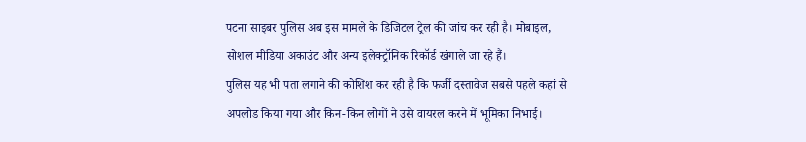पटना साइबर पुलिस अब इस मामले के डिजिटल ट्रेल की जांच कर रही है। मोबाइल, सोशल मीडिया अकाउंट और अन्य इलेक्ट्रॉनिक रिकॉर्ड खंगाले जा रहे हैं।
पुलिस यह भी पता लगाने की कोशिश कर रही है कि फर्जी दस्तावेज सबसे पहले कहां से अपलोड किया गया और किन-किन लोगों ने उसे वायरल करने में भूमिका निभाई।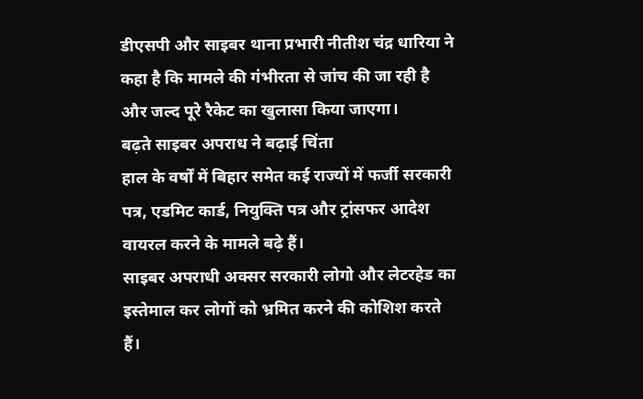डीएसपी और साइबर थाना प्रभारी नीतीश चंद्र धारिया ने कहा है कि मामले की गंभीरता से जांच की जा रही है और जल्द पूरे रैकेट का खुलासा किया जाएगा।
बढ़ते साइबर अपराध ने बढ़ाई चिंता
हाल के वर्षों में बिहार समेत कई राज्यों में फर्जी सरकारी पत्र, एडमिट कार्ड, नियुक्ति पत्र और ट्रांसफर आदेश वायरल करने के मामले बढ़े हैं।
साइबर अपराधी अक्सर सरकारी लोगो और लेटरहेड का इस्तेमाल कर लोगों को भ्रमित करने की कोशिश करते हैं।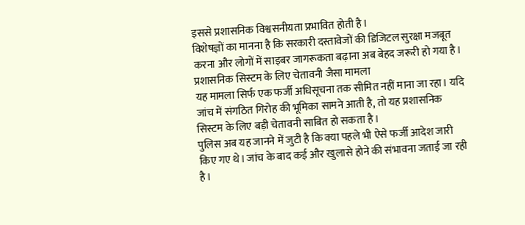इससे प्रशासनिक विश्वसनीयता प्रभावित होती है।
विशेषज्ञों का मानना है कि सरकारी दस्तावेजों की डिजिटल सुरक्षा मजबूत करना और लोगों में साइबर जागरूकता बढ़ाना अब बेहद जरूरी हो गया है।
प्रशासनिक सिस्टम के लिए चेतावनी जैसा मामला
यह मामला सिर्फ एक फर्जी अधिसूचना तक सीमित नहीं माना जा रहा। यदि जांच में संगठित गिरोह की भूमिका सामने आती है, तो यह प्रशासनिक सिस्टम के लिए बड़ी चेतावनी साबित हो सकता है।
पुलिस अब यह जानने में जुटी है कि क्या पहले भी ऐसे फर्जी आदेश जारी किए गए थे। जांच के बाद कई और खुलासे होने की संभावना जताई जा रही है।